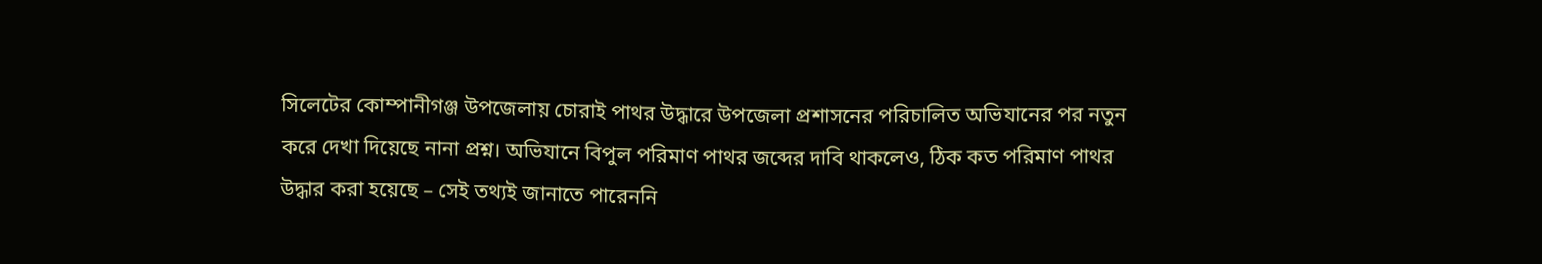সিলেটের কোম্পানীগঞ্জ উপজেলায় চোরাই পাথর উদ্ধারে উপজেলা প্রশাসনের পরিচালিত অভিযানের পর নতুন করে দেখা দিয়েছে নানা প্রশ্ন। অভিযানে বিপুল পরিমাণ পাথর জব্দের দাবি থাকলেও, ঠিক কত পরিমাণ পাথর উদ্ধার করা হয়েছে – সেই তথ্যই জানাতে পারেননি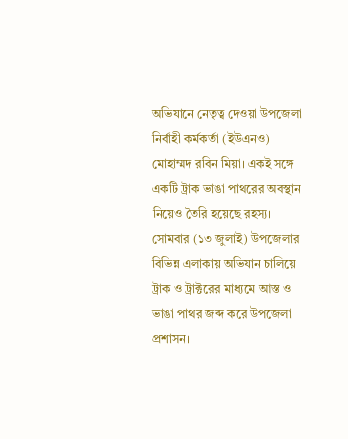অভিযানে নেতৃত্ব দেওয়া উপজেলা নির্বাহী কর্মকর্তা (ইউএনও) মোহাম্মদ রবিন মিয়া। একই সঙ্গে একটি ট্রাক ভাঙা পাথরের অবস্থান নিয়েও তৈরি হয়েছে রহস্য।
সোমবার (১৩ জুলাই) উপজেলার বিভিন্ন এলাকায় অভিযান চালিয়ে ট্রাক ও ট্রাক্টরের মাধ্যমে আস্ত ও ভাঙা পাথর জব্দ করে উপজেলা প্রশাসন।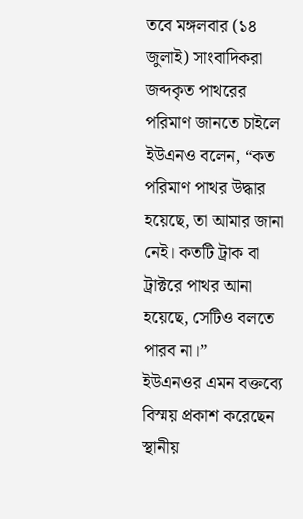তবে মঙ্গলবার (১৪ জুলাই) সাংবাদিকরা জব্দকৃত পাথরের পরিমাণ জানতে চাইলে ইউএনও বলেন, “কত পরিমাণ পাথর উদ্ধার হয়েছে, তা আমার জানা নেই। কতটি ট্রাক বা ট্রাক্টরে পাথর আনা হয়েছে, সেটিও বলতে পারব না।”
ইউএনওর এমন বক্তব্যে বিস্ময় প্রকাশ করেছেন স্থানীয়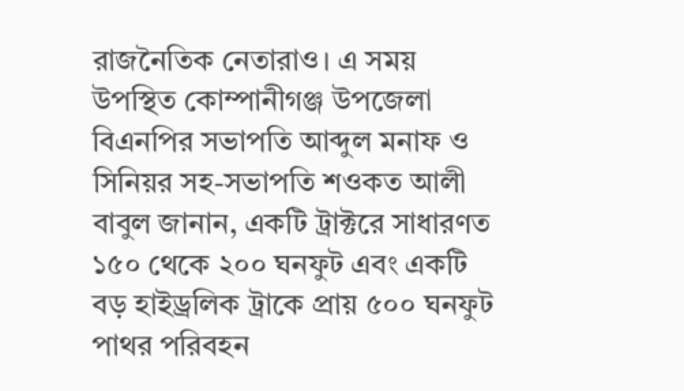রাজনৈতিক নেতারাও। এ সময় উপস্থিত কোম্পানীগঞ্জ উপজেলা বিএনপির সভাপতি আব্দুল মনাফ ও সিনিয়র সহ-সভাপতি শওকত আলী বাবুল জানান, একটি ট্রাক্টরে সাধারণত ১৫০ থেকে ২০০ ঘনফুট এবং একটি বড় হাইড্রলিক ট্রাকে প্রায় ৫০০ ঘনফুট পাথর পরিবহন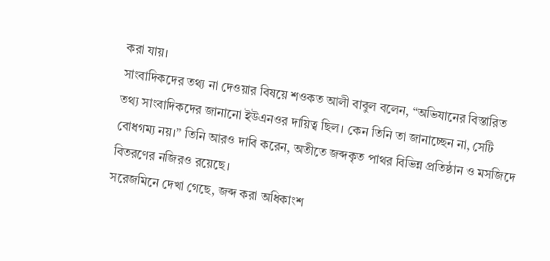করা যায়।
সাংবাদিকদের তথ্য না দেওয়ার বিষয়ে শওকত আলী বাবুল বলেন, “অভিযানের বিস্তারিত তথ্য সাংবাদিকদের জানানো ইউএনওর দায়িত্ব ছিল। কেন তিনি তা জানাচ্ছেন না, সেটি বোধগম্য নয়।” তিনি আরও দাবি করেন, অতীতে জব্দকৃত পাথর বিভিন্ন প্রতিষ্ঠান ও মসজিদে বিতরণের নজিরও রয়েছে।
সরেজমিনে দেখা গেছে, জব্দ করা অধিকাংশ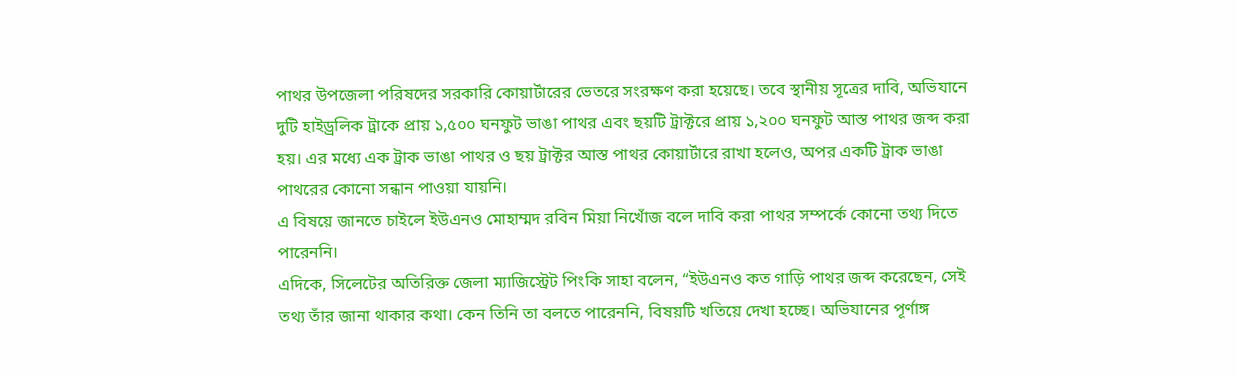পাথর উপজেলা পরিষদের সরকারি কোয়ার্টারের ভেতরে সংরক্ষণ করা হয়েছে। তবে স্থানীয় সূত্রের দাবি, অভিযানে দুটি হাইড্রলিক ট্রাকে প্রায় ১,৫০০ ঘনফুট ভাঙা পাথর এবং ছয়টি ট্রাক্টরে প্রায় ১,২০০ ঘনফুট আস্ত পাথর জব্দ করা হয়। এর মধ্যে এক ট্রাক ভাঙা পাথর ও ছয় ট্রাক্টর আস্ত পাথর কোয়ার্টারে রাখা হলেও, অপর একটি ট্রাক ভাঙা পাথরের কোনো সন্ধান পাওয়া যায়নি।
এ বিষয়ে জানতে চাইলে ইউএনও মোহাম্মদ রবিন মিয়া নিখোঁজ বলে দাবি করা পাথর সম্পর্কে কোনো তথ্য দিতে পারেননি।
এদিকে, সিলেটের অতিরিক্ত জেলা ম্যাজিস্ট্রেট পিংকি সাহা বলেন, “ইউএনও কত গাড়ি পাথর জব্দ করেছেন, সেই তথ্য তাঁর জানা থাকার কথা। কেন তিনি তা বলতে পারেননি, বিষয়টি খতিয়ে দেখা হচ্ছে। অভিযানের পূর্ণাঙ্গ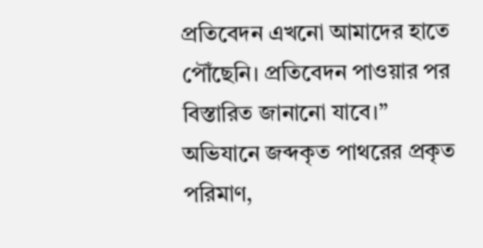প্রতিবেদন এখনো আমাদের হাতে পৌঁছেনি। প্রতিবেদন পাওয়ার পর বিস্তারিত জানানো যাবে।”
অভিযানে জব্দকৃত পাথরের প্রকৃত পরিমাণ,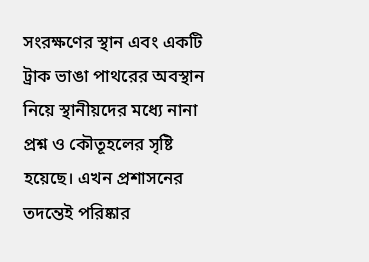সংরক্ষণের স্থান এবং একটি ট্রাক ভাঙা পাথরের অবস্থান নিয়ে স্থানীয়দের মধ্যে নানা প্রশ্ন ও কৌতূহলের সৃষ্টি হয়েছে। এখন প্রশাসনের তদন্তেই পরিষ্কার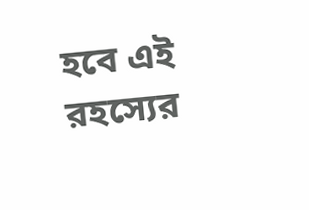হবে এই রহস্যের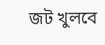জট খুলবে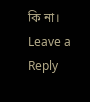কি না।
Leave a Reply